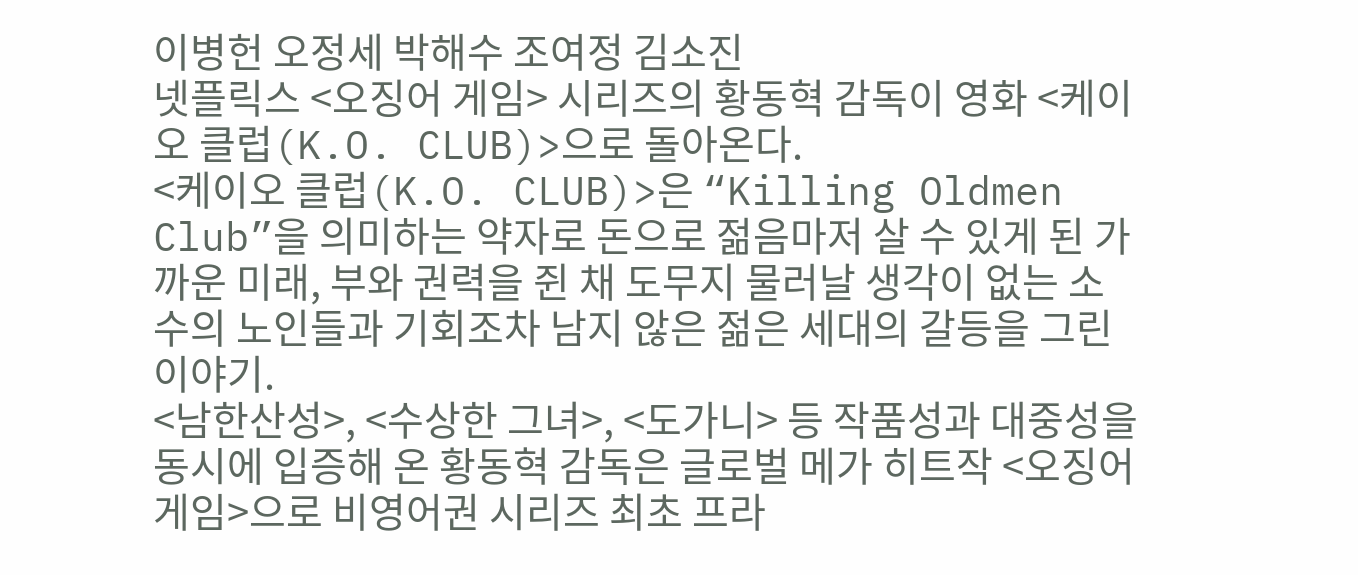이병헌 오정세 박해수 조여정 김소진
넷플릭스 <오징어 게임> 시리즈의 황동혁 감독이 영화 <케이오 클럽(K.O. CLUB)>으로 돌아온다.
<케이오 클럽(K.O. CLUB)>은 “Killing Oldmen Club”을 의미하는 약자로 돈으로 젊음마저 살 수 있게 된 가까운 미래, 부와 권력을 쥔 채 도무지 물러날 생각이 없는 소수의 노인들과 기회조차 남지 않은 젊은 세대의 갈등을 그린 이야기.
<남한산성>, <수상한 그녀>, <도가니> 등 작품성과 대중성을 동시에 입증해 온 황동혁 감독은 글로벌 메가 히트작 <오징어 게임>으로 비영어권 시리즈 최초 프라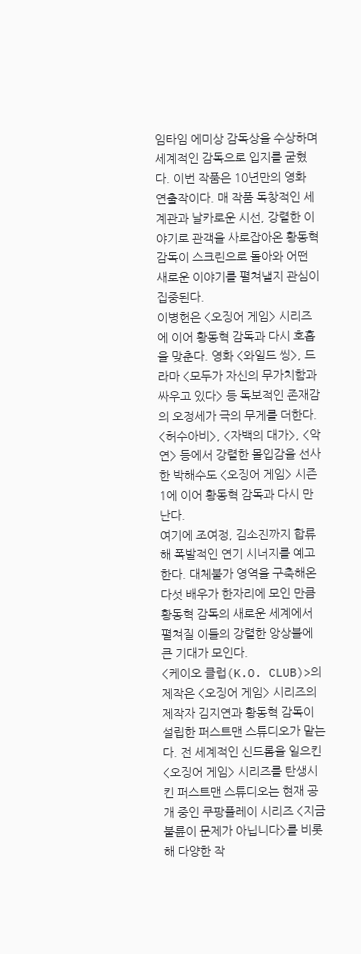임타임 에미상 감독상을 수상하며 세계적인 감독으로 입지를 굳혔다. 이번 작품은 10년만의 영화 연출작이다. 매 작품 독창적인 세계관과 날카로운 시선, 강렬한 이야기로 관객을 사로잡아온 황동혁 감독이 스크린으로 돌아와 어떤 새로운 이야기를 펼쳐낼지 관심이 집중된다.
이병헌은 <오징어 게임> 시리즈에 이어 황동혁 감독과 다시 호흡을 맞춘다. 영화 <와일드 씽>, 드라마 <모두가 자신의 무가치함과 싸우고 있다> 등 독보적인 존재감의 오정세가 극의 무게를 더한다. <허수아비>, <자백의 대가>, <악연> 등에서 강렬한 몰입감을 선사한 박해수도 <오징어 게임> 시즌 1에 이어 황동혁 감독과 다시 만난다.
여기에 조여정, 김소진까지 합류해 폭발적인 연기 시너지를 예고한다. 대체불가 영역을 구축해온 다섯 배우가 한자리에 모인 만큼 황동혁 감독의 새로운 세계에서 펼쳐질 이들의 강렬한 앙상블에 큰 기대가 모인다.
<케이오 클럽(K.O. CLUB)>의 제작은 <오징어 게임> 시리즈의 제작자 김지연과 황동혁 감독이 설립한 퍼스트맨 스튜디오가 맡는다. 전 세계적인 신드롬을 일으킨 <오징어 게임> 시리즈를 탄생시킨 퍼스트맨 스튜디오는 현재 공개 중인 쿠팡플레이 시리즈 <지금 불륜이 문제가 아닙니다>를 비롯해 다양한 작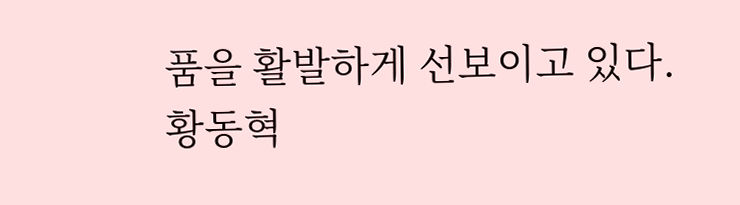품을 활발하게 선보이고 있다.
황동혁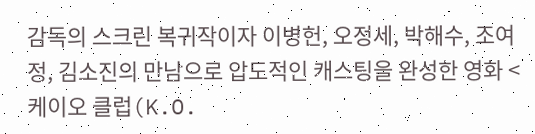감독의 스크린 복귀작이자 이병헌, 오정세, 박해수, 조여정, 김소진의 만남으로 압도적인 캐스팅을 완성한 영화 <케이오 클럽(K.O.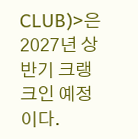CLUB)>은 2027년 상반기 크랭크인 예정이다.